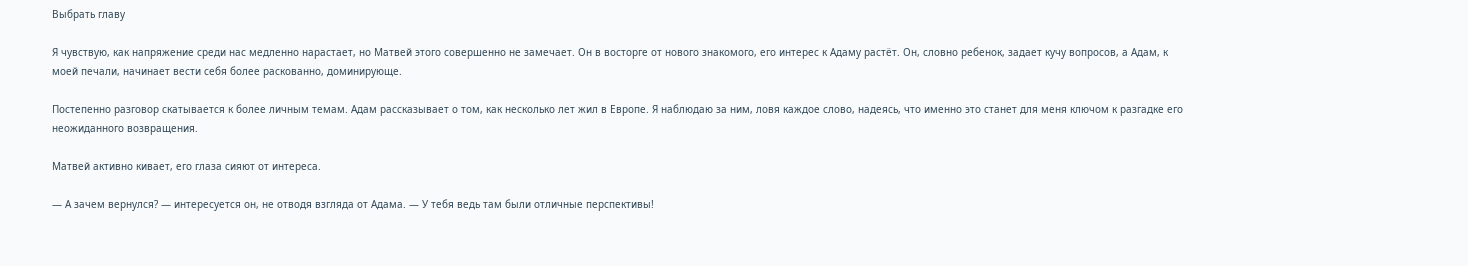Выбрать главу

Я чувствую, как напряжение среди нас медленно нарастает, но Матвей этого совершенно не замечает. Он в восторге от нового знакомого, его интерес к Адаму растёт. Он, словно ребенок, задает кучу вопросов, а Адам, к моей печали, начинает вести себя более раскованно, доминирующе.

Постепенно разговор скатывается к более личным темам. Адам рассказывает о том, как несколько лет жил в Европе. Я наблюдаю за ним, ловя каждое слово, надеясь, что именно это станет для меня ключом к разгадке его неожиданного возвращения.

Матвей активно кивает, его глаза сияют от интереса.

— А зачем вернулся? — интересуется он, не отводя взгляда от Адама. — У тебя ведь там были отличные перспективы!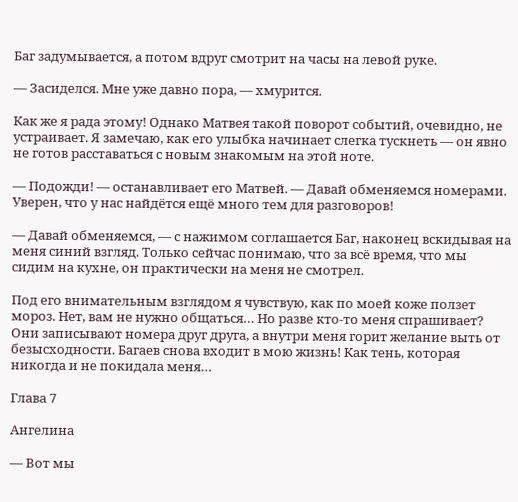Баг задумывается, а потом вдруг смотрит на часы на левой руке.

— Засиделся. Мне уже давно пора, — хмурится.

Как же я рада этому! Однако Матвея такой поворот событий, очевидно, не устраивает. Я замечаю, как его улыбка начинает слегка тускнеть — он явно не готов расставаться с новым знакомым на этой ноте.

— Подожди! — останавливает его Матвей. — Давай обменяемся номерами. Уверен, что у нас найдётся ещё много тем для разговоров!

— Давай обменяемся, — с нажимом соглашается Баг, наконец вскидывая на меня синий взгляд. Только сейчас понимаю, что за всё время, что мы сидим на кухне, он практически на меня не смотрел.

Под его внимательным взглядом я чувствую, как по моей коже ползет мороз. Нет, вам не нужно общаться… Но разве кто-то меня спрашивает? Они записывают номера друг друга, а внутри меня горит желание выть от безысходности. Багаев снова входит в мою жизнь! Как тень, которая никогда и не покидала меня…

Глава 7

Ангелина

— Вот мы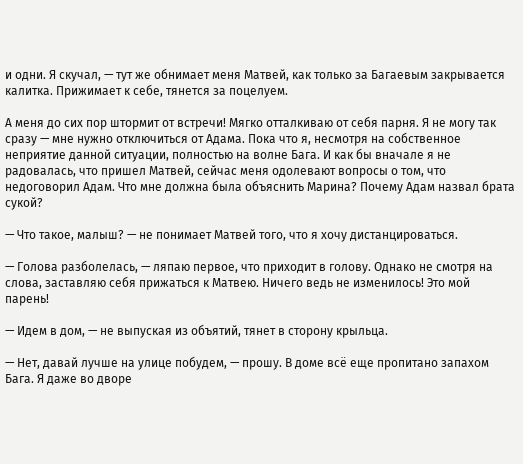и одни. Я скучал, — тут же обнимает меня Матвей, как только за Багаевым закрывается калитка. Прижимает к себе, тянется за поцелуем.

А меня до сих пор штормит от встречи! Мягко отталкиваю от себя парня. Я не могу так сразу — мне нужно отключиться от Адама. Пока что я, несмотря на собственное неприятие данной ситуации, полностью на волне Бага. И как бы вначале я не радовалась, что пришел Матвей, сейчас меня одолевают вопросы о том, что недоговорил Адам. Что мне должна была объяснить Марина? Почему Адам назвал брата сукой?

— Что такое, малыш? — не понимает Матвей того, что я хочу дистанцироваться.

— Голова разболелась, — ляпаю первое, что приходит в голову. Однако не смотря на слова, заставляю себя прижаться к Матвею. Ничего ведь не изменилось! Это мой парень!

— Идем в дом, — не выпуская из объятий, тянет в сторону крыльца.

— Нет, давай лучше на улице побудем, — прошу. В доме всё еще пропитано запахом Бага. Я даже во дворе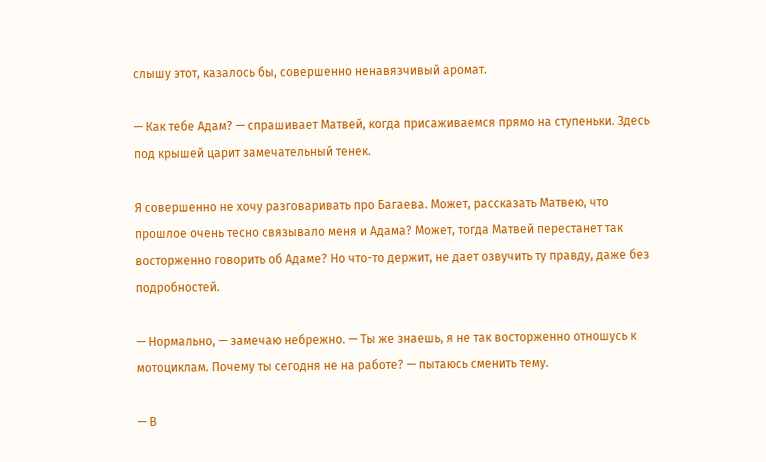слышу этот, казалось бы, совершенно ненавязчивый аромат.

— Как тебе Адам? — спрашивает Матвей, когда присаживаемся прямо на ступеньки. Здесь под крышей царит замечательный тенек.

Я совершенно не хочу разговаривать про Багаева. Может, рассказать Матвею, что прошлое очень тесно связывало меня и Адама? Может, тогда Матвей перестанет так восторженно говорить об Адаме? Но что-то держит, не дает озвучить ту правду, даже без подробностей.

— Нормально, — замечаю небрежно. — Ты же знаешь, я не так восторженно отношусь к мотоциклам. Почему ты сегодня не на работе? — пытаюсь сменить тему.

— В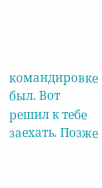командировке был. Вот решил к тебе заехать. Позже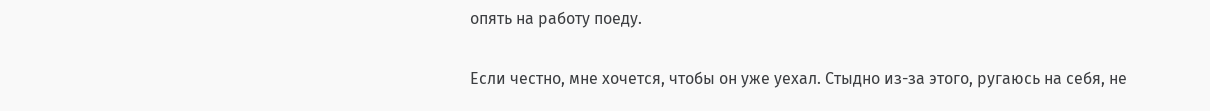опять на работу поеду.

Если честно, мне хочется, чтобы он уже уехал. Стыдно из-за этого, ругаюсь на себя, не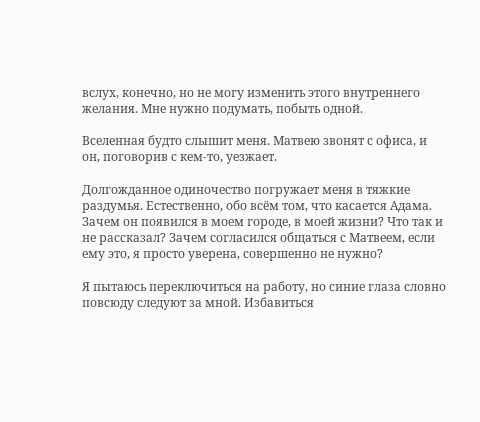вслух, конечно, но не могу изменить этого внутреннего желания. Мне нужно подумать, побыть одной.

Вселенная будто слышит меня. Матвею звонят с офиса, и он, поговорив с кем-то, уезжает.

Долгожданное одиночество погружает меня в тяжкие раздумья. Естественно, обо всём том, что касается Адама. Зачем он появился в моем городе, в моей жизни? Что так и не рассказал? Зачем согласился общаться с Матвеем, если ему это, я просто уверена, совершенно не нужно?

Я пытаюсь переключиться на работу, но синие глаза словно повсюду следуют за мной. Избавиться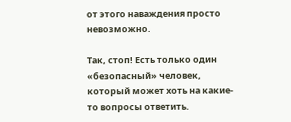от этого наваждения просто невозможно.

Так, стоп! Есть только один «безопасный» человек, который может хоть на какие-то вопросы ответить.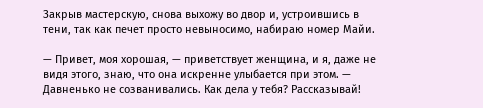Закрыв мастерскую, снова выхожу во двор и, устроившись в тени, так как печет просто невыносимо, набираю номер Майи.

— Привет, моя хорошая, — приветствует женщина, и я, даже не видя этого, знаю, что она искренне улыбается при этом. — Давненько не созванивались. Как дела у тебя? Рассказывай!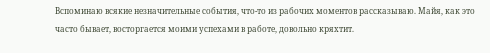Вспоминаю всякие незначительные события, что-то из рабочих моментов рассказываю. Майя, как это часто бывает, восторгается моими успехами в работе, довольно кряхтит.